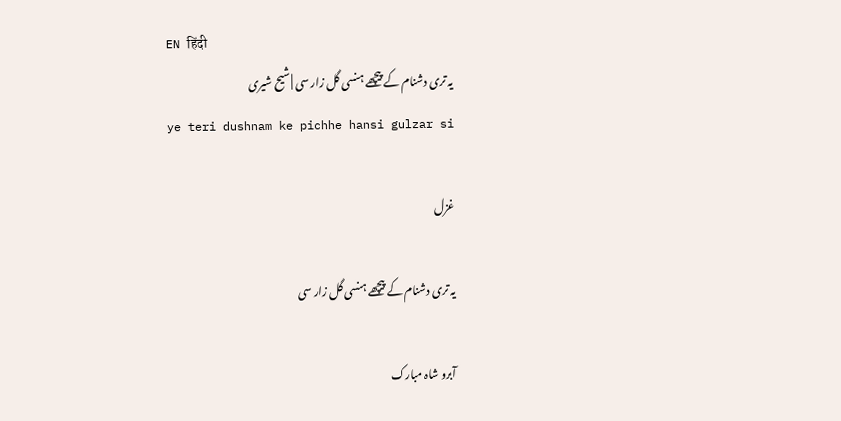EN हिंदी
یہ تری دشنام کے پیچھے ہنسی گل زار سی | شیح شیری
ye teri dushnam ke pichhe hansi gulzar si

غزل

یہ تری دشنام کے پیچھے ہنسی گل زار سی

آبرو شاہ مبارک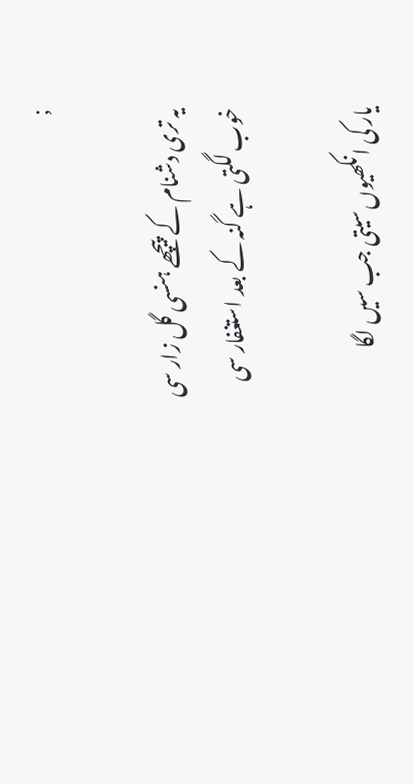;

یہ تری دشنام کے پیچھے ہنسی گل زار سی
خوب لگتی ہے گنہ کے بعد استغفار سی

یار کی انکھیوں سیتی جب سیں لگا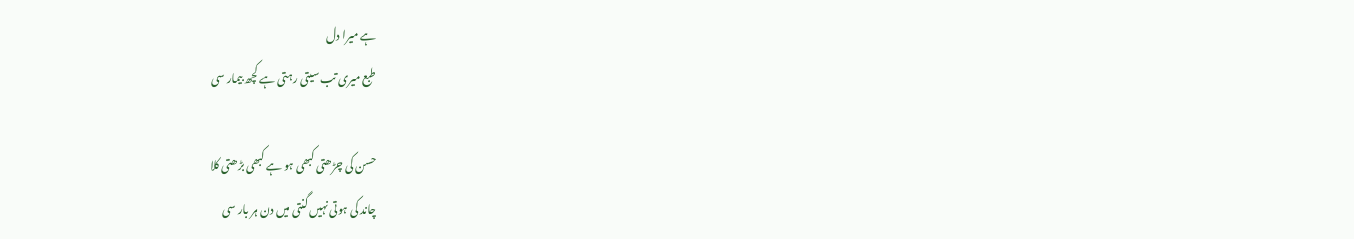ہے میرا دل
طبع میری تب سیتی رہتی ہے کچھ بیمار سی

حسن کی چڑھتی کبھی ہو ہے کبھی بڑھتی کلا
چاند کی ہوتی نہیں گنتی میں دن ہر بار سی